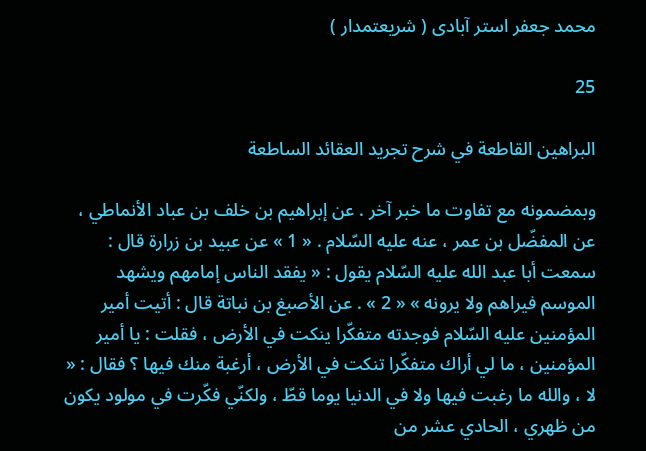محمد جعفر استر آبادى ( شريعتمدار )

25

البراهين القاطعة في شرح تجريد العقائد الساطعة

وبمضمونه مع تفاوت ما خبر آخر . عن إبراهيم بن خلف بن عباد الأنماطي ، عن المفضّل بن عمر ، عنه عليه السّلام . « 1 » عن عبيد بن زرارة قال : سمعت أبا عبد الله عليه السّلام يقول : « يفقد الناس إمامهم ويشهد الموسم فيراهم ولا يرونه » « 2 » . عن الأصبغ بن نباتة قال : أتيت أمير المؤمنين عليه السّلام فوجدته متفكّرا ينكت في الأرض ، فقلت : يا أمير المؤمنين ، ما لي أراك متفكّرا تنكت في الأرض ، أرغبة منك فيها ؟ فقال : « لا ، والله ما رغبت فيها ولا في الدنيا يوما قطّ ، ولكنّي فكّرت في مولود يكون من ظهري ، الحادي عشر من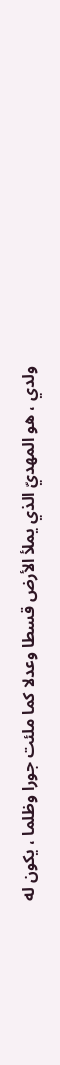ولدي ، هو المهديّ الذي يملأ الأرض قسطا وعدلا كما ملئت جورا وظلما ، يكون له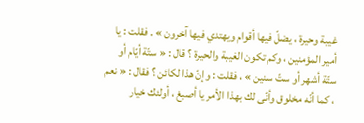غيبة وحيرة ، يضلّ فيها أقوام ويهتدي فيها آخرون » . فقلت : يا أمير المؤمنين ، وكم تكون الغيبة والحيرة ؟ قال : « ستّة أيّام أو ستّة أشهر أو ستّ سنين » ، فقلت : وإنّ هذا لكائن ؟ فقال : « نعم ، كما أنّه مخلوق وأنّى لك بهذا الأمر يا أصبغ ، أولئك خيار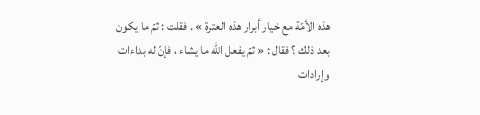هذه الأمّة مع خيار أبرار هذه العترة » . فقلت : ثمّ ما يكون بعد ذلك ؟ فقال : « ثمّ يفعل الله ما يشاء ، فإنّ له بداءات وإرادات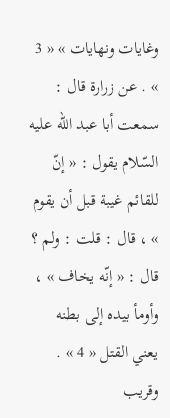وغايات ونهايات » « 3 » . عن زرارة قال : سمعت أبا عبد الله عليه السّلام يقول : « إنّ للقائم غيبة قبل أن يقوم » ، قال : قلت : ولم ؟ قال : « إنّه يخاف » ، وأومأ بيده إلى بطنه يعني القتل « 4 » . وقريب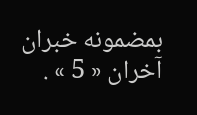بمضمونه خبران آخران « 5 » .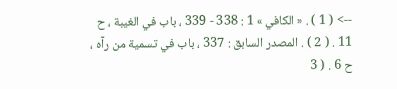--> ( 1 ) . « الكافي » 1 : 338 - 339 ، باب في الغيبة ، ح 11 . ( 2 ) . المصدر السابق : 337 ، باب في تسمية من رآه ، ح 6 . ( 3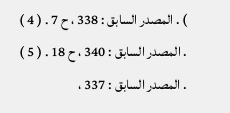) . المصدر السابق : 338 ، ح 7 . ( 4 ) . المصدر السابق : 340 ، ح 18 . ( 5 ) . المصدر السابق : 337 ،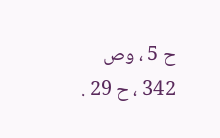ح 5 ، وص 342 ، ح 29 .